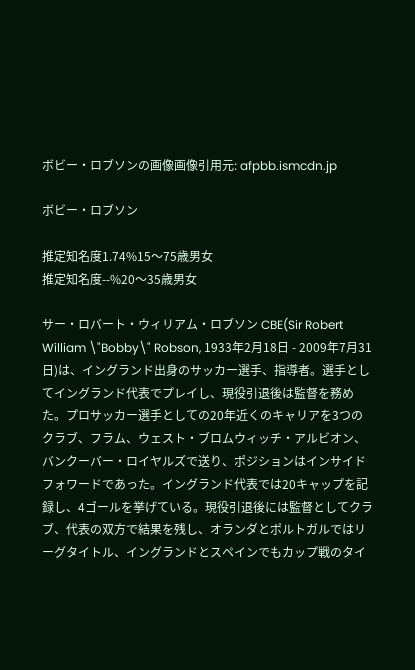ボビー・ロブソンの画像画像引用元: afpbb.ismcdn.jp

ボビー・ロブソン

推定知名度1.74%15〜75歳男女
推定知名度--%20〜35歳男女

サー・ロバート・ウィリアム・ロブソン CBE(Sir Robert William \"Bobby\" Robson, 1933年2月18日 - 2009年7月31日)は、イングランド出身のサッカー選手、指導者。選手としてイングランド代表でプレイし、現役引退後は監督を務めた。プロサッカー選手としての20年近くのキャリアを3つのクラブ、フラム、ウェスト・ブロムウィッチ・アルビオン、バンクーバー・ロイヤルズで送り、ポジションはインサイドフォワードであった。イングランド代表では20キャップを記録し、4ゴールを挙げている。現役引退後には監督としてクラブ、代表の双方で結果を残し、オランダとポルトガルではリーグタイトル、イングランドとスペインでもカップ戦のタイ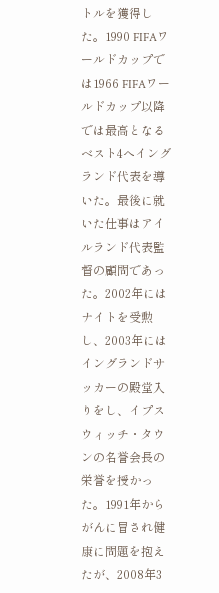トルを獲得した。1990 FIFAワールドカップでは1966 FIFAワールドカップ以降では最高となるベスト4へイングランド代表を導いた。最後に就いた仕事はアイルランド代表監督の顧問であった。2002年にはナイトを受勲し、2003年にはイングランドサッカーの殿堂入りをし、イプスウィッチ・タウンの名誉会長の栄誉を授かった。1991年からがんに冒され健康に問題を抱えたが、2008年3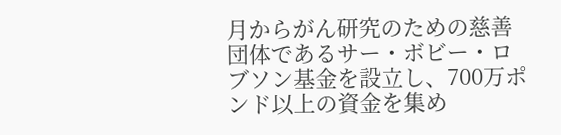月からがん研究のための慈善団体であるサー・ボビー・ロブソン基金を設立し、700万ポンド以上の資金を集め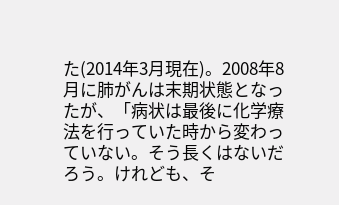た(2014年3月現在)。2008年8月に肺がんは末期状態となったが、「病状は最後に化学療法を行っていた時から変わっていない。そう長くはないだろう。けれども、そ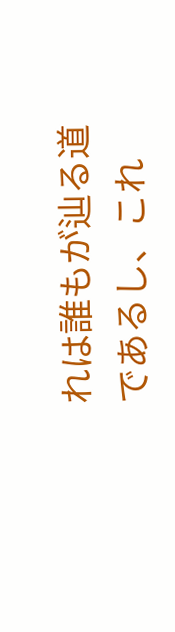れは誰もが辿る道であるし、これ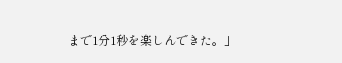まで1分1秒を楽しんできた。」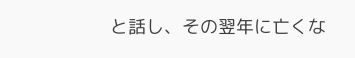と話し、その翌年に亡くな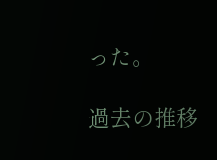った。

過去の推移